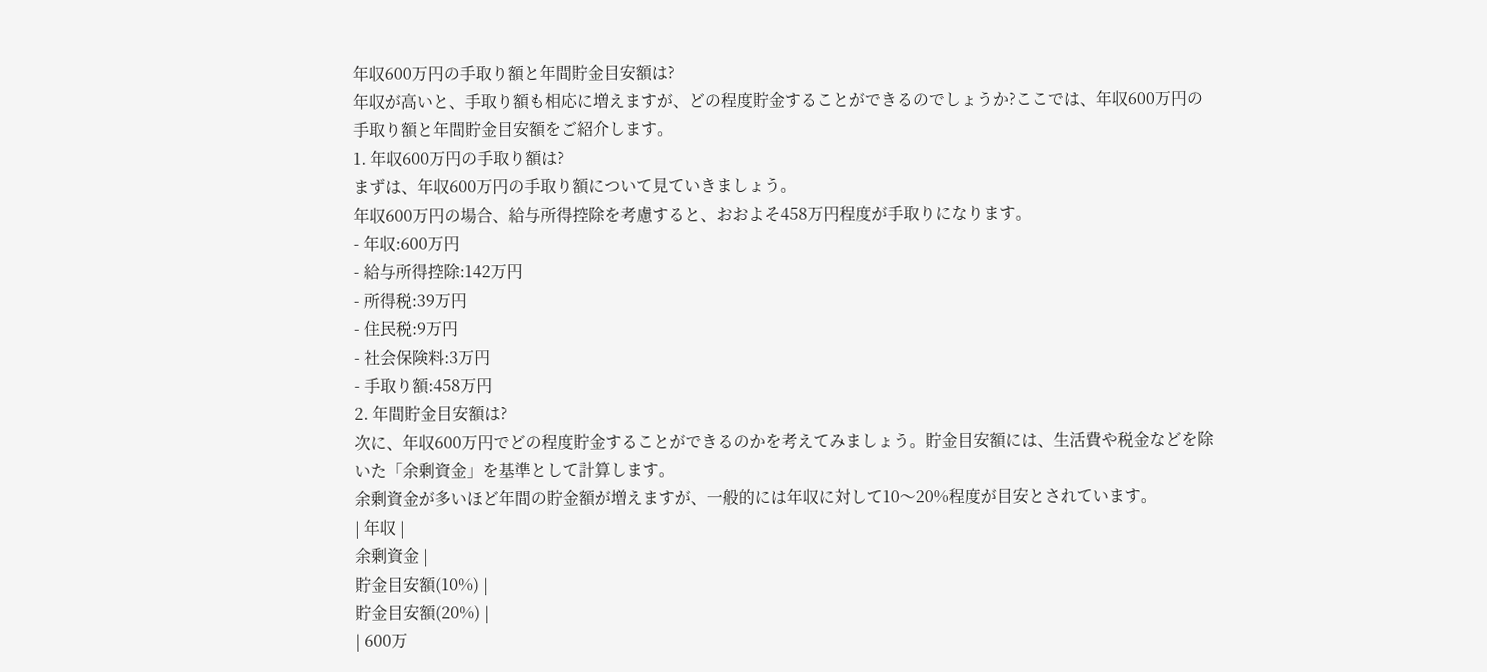年収600万円の手取り額と年間貯金目安額は?
年収が高いと、手取り額も相応に増えますが、どの程度貯金することができるのでしょうか?ここでは、年収600万円の手取り額と年間貯金目安額をご紹介します。
1. 年収600万円の手取り額は?
まずは、年収600万円の手取り額について見ていきましょう。
年収600万円の場合、給与所得控除を考慮すると、おおよそ458万円程度が手取りになります。
- 年収:600万円
- 給与所得控除:142万円
- 所得税:39万円
- 住民税:9万円
- 社会保険料:3万円
- 手取り額:458万円
2. 年間貯金目安額は?
次に、年収600万円でどの程度貯金することができるのかを考えてみましょう。貯金目安額には、生活費や税金などを除いた「余剰資金」を基準として計算します。
余剰資金が多いほど年間の貯金額が増えますが、一般的には年収に対して10〜20%程度が目安とされています。
| 年収 |
余剰資金 |
貯金目安額(10%) |
貯金目安額(20%) |
| 600万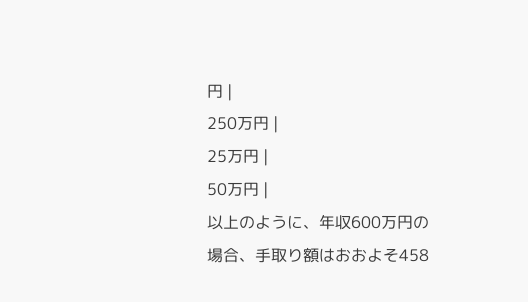円 |
250万円 |
25万円 |
50万円 |
以上のように、年収600万円の場合、手取り額はおおよそ458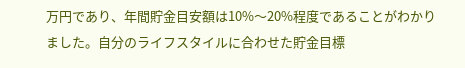万円であり、年間貯金目安額は10%〜20%程度であることがわかりました。自分のライフスタイルに合わせた貯金目標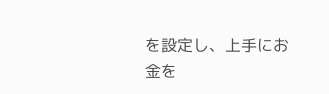を設定し、上手にお金を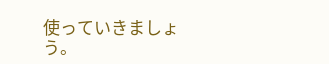使っていきましょう。